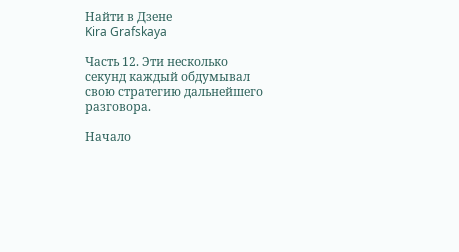Найти в Дзене
Kira Grafskaya

Часть 12. Эти несколько секунд каждый обдумывал свою стратегию дальнейшего разговора.

Начало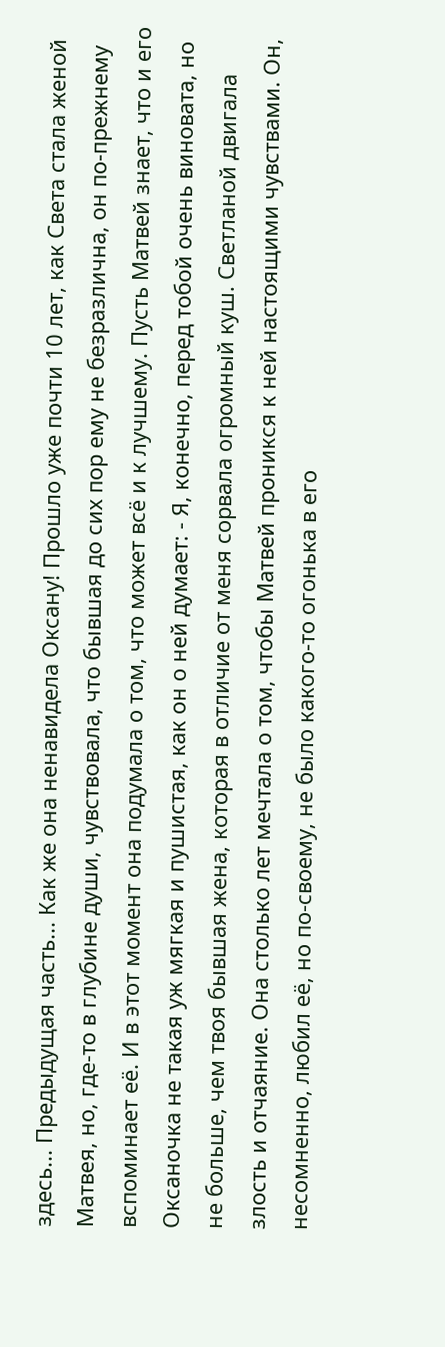здесь... Предыдущая часть... Как же она ненавидела Оксану! Прошло уже почти 10 лет, как Света стала женой Матвея, но, где-то в глубине души, чувствовала, что бывшая до сих пор ему не безразлична, он по-прежнему вспоминает её. И в этот момент она подумала о том, что может всё и к лучшему. Пусть Матвей знает, что и его Оксаночка не такая уж мягкая и пушистая, как он о ней думает: - Я, конечно, перед тобой очень виновата, но не больше, чем твоя бывшая жена, которая в отличие от меня сорвала огромный куш. Светланой двигала злость и отчаяние. Она столько лет мечтала о том, чтобы Матвей проникся к ней настоящими чувствами. Он, несомненно, любил её, но по-своему, не было какого-то огонька в его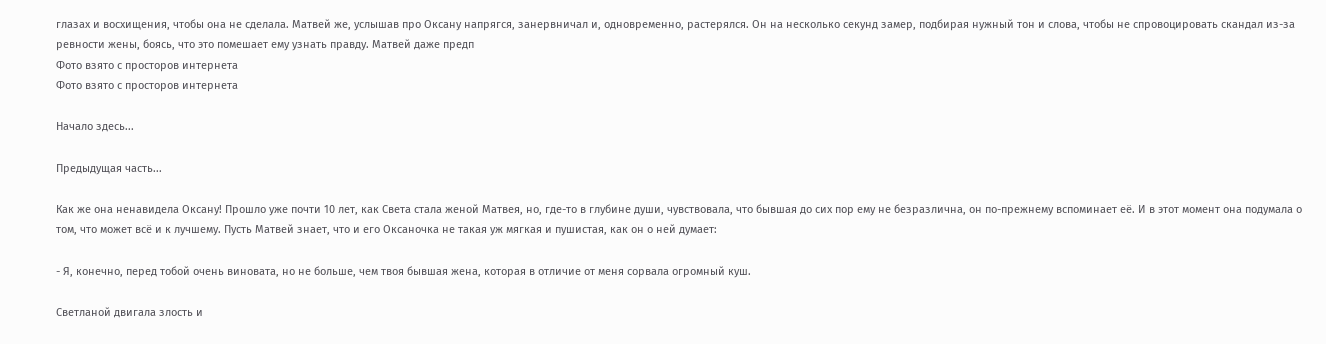глазах и восхищения, чтобы она не сделала. Матвей же, услышав про Оксану напрягся, занервничал и, одновременно, растерялся. Он на несколько секунд замер, подбирая нужный тон и слова, чтобы не спровоцировать скандал из-за ревности жены, боясь, что это помешает ему узнать правду. Матвей даже предп
Фото взято с просторов интернета
Фото взято с просторов интернета

Начало здесь...

Предыдущая часть...

Как же она ненавидела Оксану! Прошло уже почти 10 лет, как Света стала женой Матвея, но, где-то в глубине души, чувствовала, что бывшая до сих пор ему не безразлична, он по-прежнему вспоминает её. И в этот момент она подумала о том, что может всё и к лучшему. Пусть Матвей знает, что и его Оксаночка не такая уж мягкая и пушистая, как он о ней думает:

- Я, конечно, перед тобой очень виновата, но не больше, чем твоя бывшая жена, которая в отличие от меня сорвала огромный куш.

Светланой двигала злость и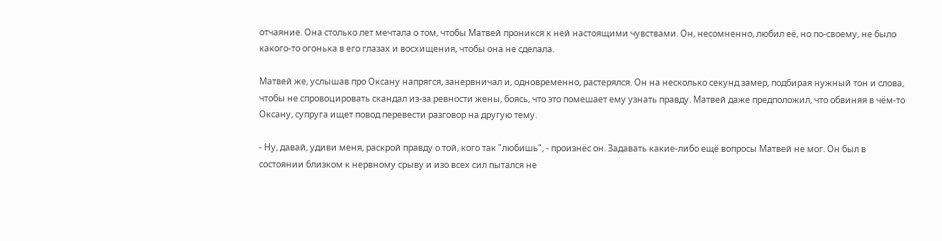отчаяние. Она столько лет мечтала о том, чтобы Матвей проникся к ней настоящими чувствами. Он, несомненно, любил её, но по-своему, не было какого-то огонька в его глазах и восхищения, чтобы она не сделала.

Матвей же, услышав про Оксану напрягся, занервничал и, одновременно, растерялся. Он на несколько секунд замер, подбирая нужный тон и слова, чтобы не спровоцировать скандал из-за ревности жены, боясь, что это помешает ему узнать правду. Матвей даже предположил, что обвиняя в чём-то Оксану, супруга ищет повод перевести разговор на другую тему.

- Ну, давай, удиви меня, раскрой правду о той, кого так "любишь", - произнёс он. Задавать какие-либо ещё вопросы Матвей не мог. Он был в состоянии близком к нервному срыву и изо всех сил пытался не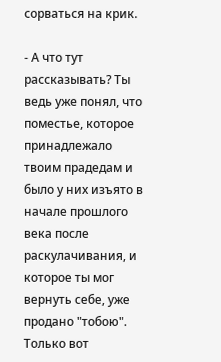сорваться на крик.

- А что тут рассказывать? Ты ведь уже понял, что поместье, которое принадлежало твоим прадедам и было у них изъято в начале прошлого века после раскулачивания, и которое ты мог вернуть себе, уже продано "тобою". Только вот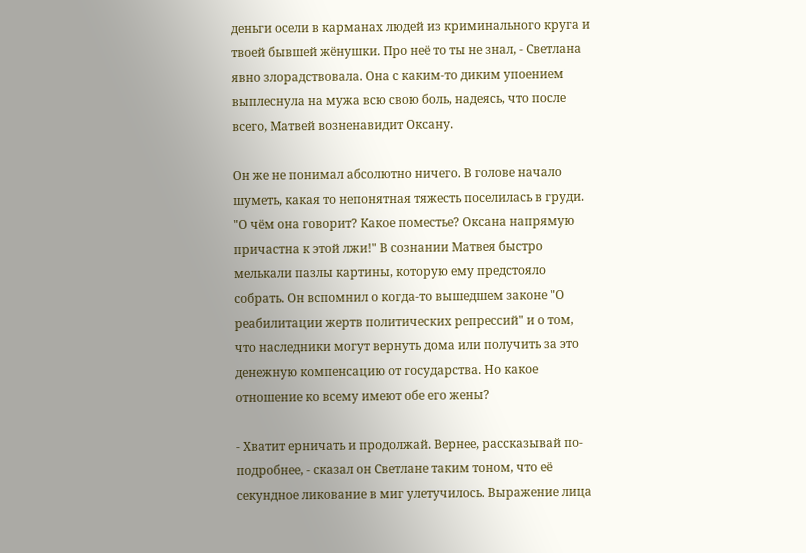деньги осели в карманах людей из криминального круга и твоей бывшей жёнушки. Про неё то ты не знал, - Светлана явно злорадствовала. Она с каким-то диким упоением выплеснула на мужа всю свою боль, надеясь, что после всего, Матвей возненавидит Оксану.

Он же не понимал абсолютно ничего. В голове начало шуметь, какая то непонятная тяжесть поселилась в груди. "О чём она говорит? Какое поместье? Оксана напрямую причастна к этой лжи!" В сознании Матвея быстро мелькали пазлы картины, которую ему предстояло собрать. Он вспомнил о когда-то вышедшем законе "О реабилитации жертв политических репрессий" и о том, что наследники могут вернуть дома или получить за это денежную компенсацию от государства. Но какое отношение ко всему имеют обе его жены?

- Хватит ерничать и продолжай. Вернее, рассказывай по-подробнее, - сказал он Светлане таким тоном, что её секундное ликование в миг улетучилось. Выражение лица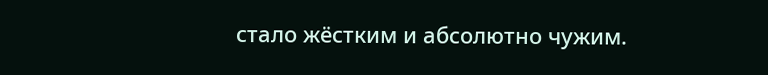стало жёстким и абсолютно чужим.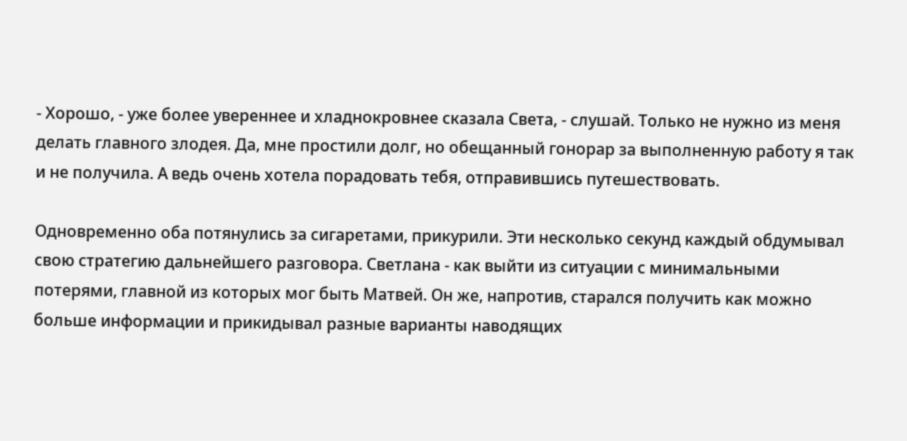- Хорошо, - уже более увереннее и хладнокровнее сказала Света, - слушай. Только не нужно из меня делать главного злодея. Да, мне простили долг, но обещанный гонорар за выполненную работу я так и не получила. А ведь очень хотела порадовать тебя, отправившись путешествовать.

Одновременно оба потянулись за сигаретами, прикурили. Эти несколько секунд каждый обдумывал свою стратегию дальнейшего разговора. Светлана - как выйти из ситуации с минимальными потерями, главной из которых мог быть Матвей. Он же, напротив, старался получить как можно больше информации и прикидывал разные варианты наводящих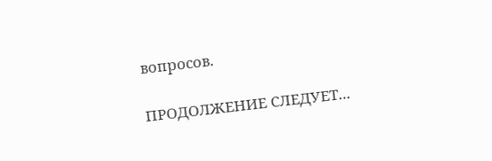вопросов.

ПРОДОЛЖЕНИЕ СЛЕДУЕТ...